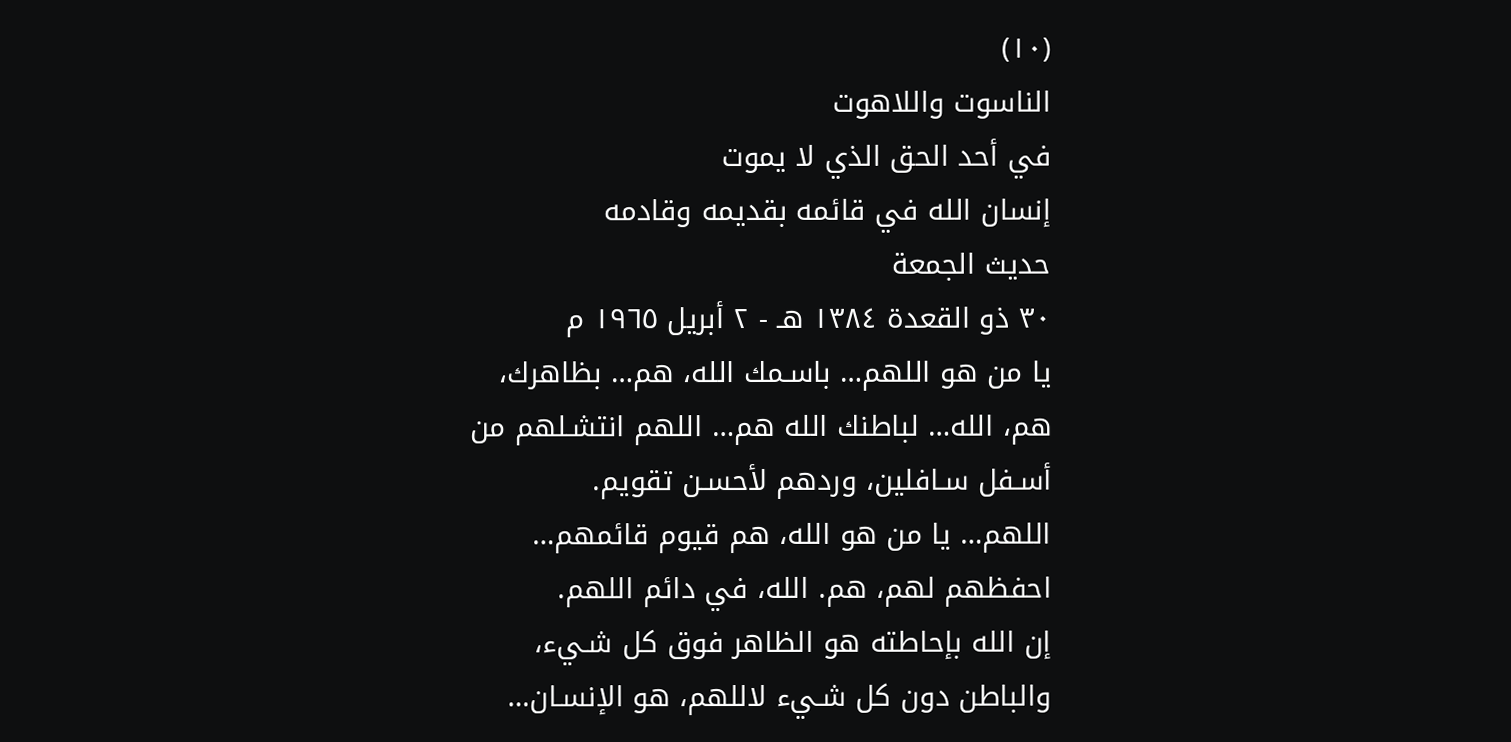(١٠)
الناسوت واللاهوت
في أحد الحق الذي لا يموت
إنسان الله في قائمه بقديمه وقادمه
حديث الجمعة
٣٠ ذو القعدة ١٣٨٤ هـ - ٢ أبريل ١٩٦٥ م
يا من هو اللهم… باسـمك الله، هم… بظاهرك، هم، الله… لباطنك الله هم… اللهم انتشـلهم من أسـفل سـافلين، وردهم لأحسـن تقويم.
اللهم… يا من هو الله، هم قيوم قائمهم… احفظهم لهم، هم. الله، في دائم اللهم.
إن الله بإحاطته هو الظاهر فوق كل شـيء، والباطن دون كل شـيء لاللهم، هو الإنسـان…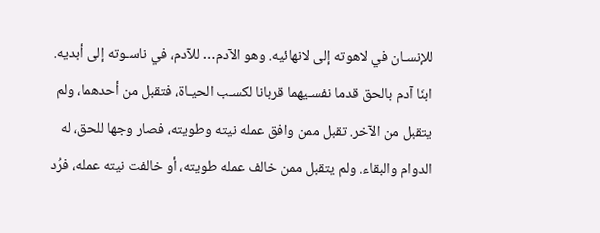للإنسـان في لاهوته إلى لانهائيه. وهو الآدم… للآدم، في ناسـوته إلى أبديه.
ابنَا آدم بالحق قدما نفسـيهما قربانا لكسـب الحيـاة، فتقبل من أحدهما، ولم يتقبل من الآخر. تقبل ممن وافق عمله نيته وطويته، فصار وجها للحق، له الدوام والبقاء. ولم يتقبل ممن خالف عمله طويته، أو خالفت نيته عمله، فرُد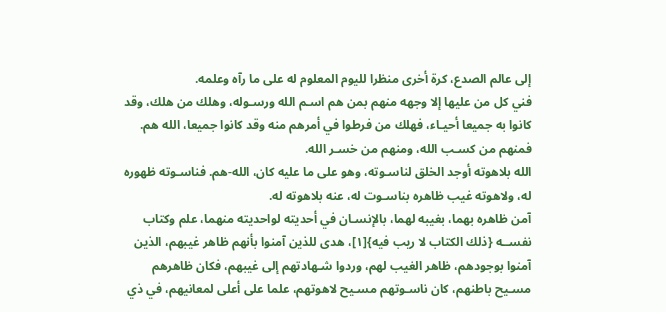إلى عالم الصدع، كرة أخرى منظرا لليوم المعلوم له على ما رآه وعلمه.
فني كل من عليها إلا وجهه منهم بمن هم اسـم الله ورسـوله، وهلك من هلك، وقد كانوا به جميعا أحيـاء، فهلك من فرطوا في أمرهم منه وقد كانوا جميعا، الله هم. فمنهم من كسـب الله، ومنهم من خسـر الله.
الله بلاهوته أوجد الخلق لناسـوته، وهو على ما عليه كان، الله-هم. فناسـوته ظهوره له، ولاهوته غيب ظاهره بناسـوت له، عنه بلاهوته له.
آمن ظاهره بهما، بغيبه لهما، بالإنسـان في أحديته لواحديته منهما، علم وكتاب نفســه {ذلك الكتاب لا ريب فيه}[١]، هدى للذين آمنوا بأنهم ظاهر غيبهم، الذين آمنوا بوجودهم، ظاهر الغيب لهم، وردوا شـهادتهم إلى غيبهم، فكان ظاهرهم مسـيح باطنهم، كان ناسـوتهم مسـيح لاهوتهم، علما على أعلى لمعانيهم، في ذي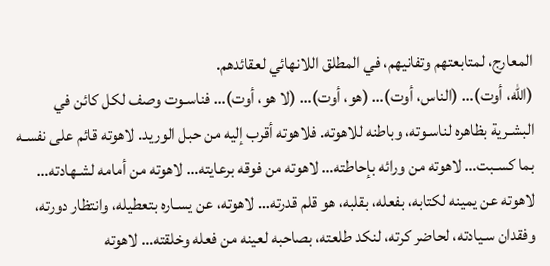المعارج، لمتابعتهم وتفانيهم، في المطلق اللانهائي لعقائدهم.
(الله، أوت)… (الناس، أوت)… (هو، أوت)… (لا هو، أوت)… فناسـوت وصف لكل كائن في البشـرية بظاهره لناسـوته، وباطنه للاهوته. فلاهوته أقرب إليه من حبل الوريد. لاهوته قائم على نفسـه بما كسـبت… لاهوته من ورائه بإحاطته… لاهوته من فوقه برعايته… لاهوته من أمامه لشـهادته… لاهوته عن يمينه لكتابه، بفعله، بقلبه، هو قلم قدرته… لاهوته، عن يسـاره بتعطيله، وانتظار دورته، وفقدان سـيادته، لحاضر كرته، لنكد طلعته، بصاحبه لعينه من فعله وخلقته… لاهوته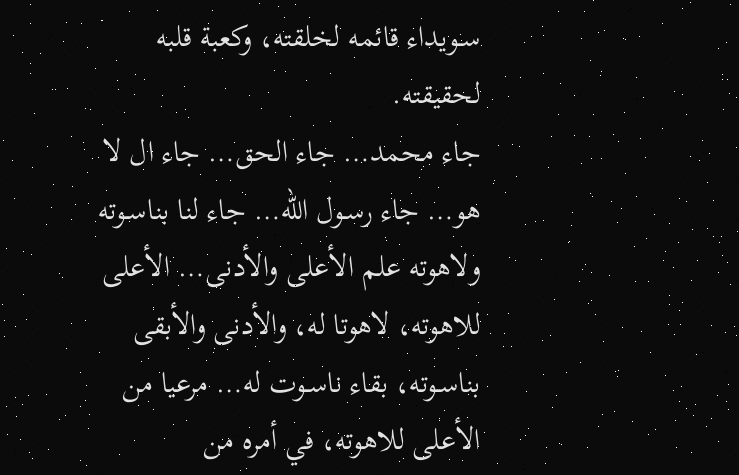سـويداء قائمه لخلقته، وكعبة قلبه لحقيقته.
جاء محمد… جاء الحق… جاء ال لا هو… جاء رسـول الله… جاء لنا بناسـوته ولاهوته علم الأعلى والأدنى… الأعلى للاهوته، لاهوتا له، والأدنى والأبقى بناسـوته، بقاء ناسـوت له… مرعيا من الأعلى للاهوته، في أمره من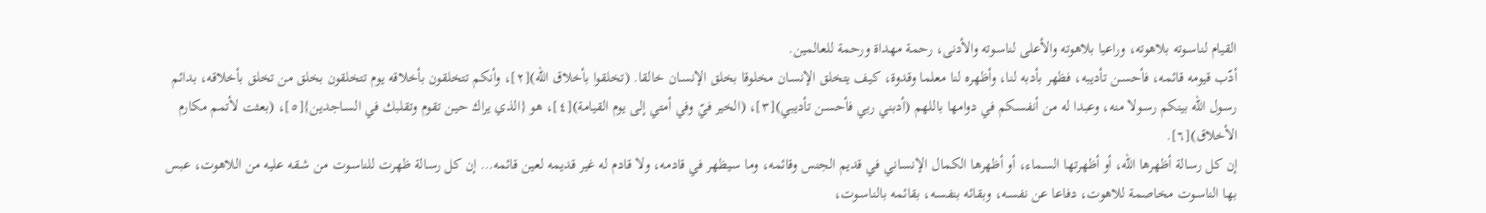القيام لناسـوته بلاهوته، وراعيا بلاهوته والأعلى لناسـوته والأدنى، رحمة مهداة ورحمة للعالمين.
أدّب قيومه قائمه، فأحسـن تأديبه، فظهر بأدبه لنا، وأظهره لنا معلما وقدوة، كيف يتخلق الإنسـان مخلوقا بخلق الإنسـان خالقا. (تخلقوا بأخلاق الله)[٢]، وأنكم تتخلقون بأخلاقه يوم تتخلقون بخلق من تخلق بأخلاقه، بدائم رسـول الله بينكم رسـولا منه، وعبدا له من أنفسـكم في دوامها باللهم (أدبني ربي فأحسـن تأديبي)[٣]، (الخير فيّ وفي أمتي إلى يوم القيامة)[٤]، هو {الذي يراك حيـن تقوم وتقلبك في السـاجدين}[٥]، (بعثت لأتمم مكارم الأخلاق)[٦].
إن كل رسـالة أظهرها الله، أو أظهرتها السـماء، أو أظهرها الكمال الإنسـاني في قديم الجنس وقائمه، وما سـيظهر في قادمه، ولا قادم له غير قديمه لعين قائمه… إن كل رسـالة ظهرت للناسـوت من شـقه عليه من اللاهوت، عبس بها الناسـوت مخاصمة للاهوت، دفاعا عن نفسـه، وبقائه بنفسـه، بقائمه بالناسـوت،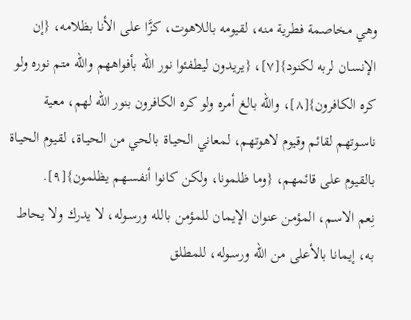وهي مخاصمة فطرية منه، لقيومه باللاهوت، كزَّا على الأنا بظلامه، {إن الإنسـان لربه لكنود}[٧]، {يريدون ليطفئوا نور الله بأفواههم والله متم نوره ولو كره الكافرون}[٨]، والله بالغ أمره ولو كره الكافرون بنور الله لهم، معية ناسـوتهم لقائم وقيوم لاهوتهم، لمعاني الحيـاة بالحي من الحيـاة، لقيوم الحيـاة بالقيوم على قائمهم، {وما ظلمونا، ولكن كانوا أنفسـهم يظلمون}[٩].
نِعم الاسـم، المؤمن عنوان الإيمان للمؤمن بالله ورسـوله، لا يدرك ولا يحاط به، إيمانا بالأعلى من الله ورسـوله، للمطلق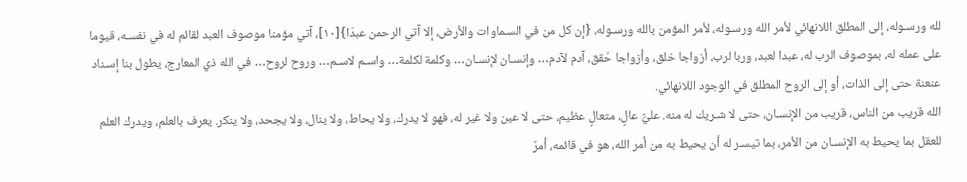لله ورسـوله، إلى المطلق اللانهائي لأمر الله ورسـوله، لأمر المؤمن بالله ورسـوله، {إن كل من في السـماوات والأرض، إلا آتي الرحمن عبدَا}[١٠]، آتي مؤمنا موصوف العبد لقائم له في نفسـه، قيوما على عمله له، بموصوف الرب له، عبدا لعبد، وربا لرب، أزواجا خلق، وأزواجا حُقق، آدم لآدم… وإنسـان لإنسـان… وكلمة لكلمة… واسـم لاسـم… وروح لروح… في الله ذي المعارج، يطول بنا إسـناد عنعنة حتى إلى الذات، أو إلى الروح المطلق في الوجود اللانهائي.
الله قريب من الناس، قريب من الإنسـان، حتى لا شـريك له منه. عليٌّ عالٍ، متعالٍ عظيم، حتى لا عين ولا غير له، فهو لا يدرك، ولا يحاط، ولا ينال، ولا يجحد، ولا ينكر. يعرف بالعلم، ويدرك العلم للعقل بما يحيط به الإنسـان من الأمر، بما تيسـر له أن يحيط به من أمر الله، هو في قائمه، أمرٌ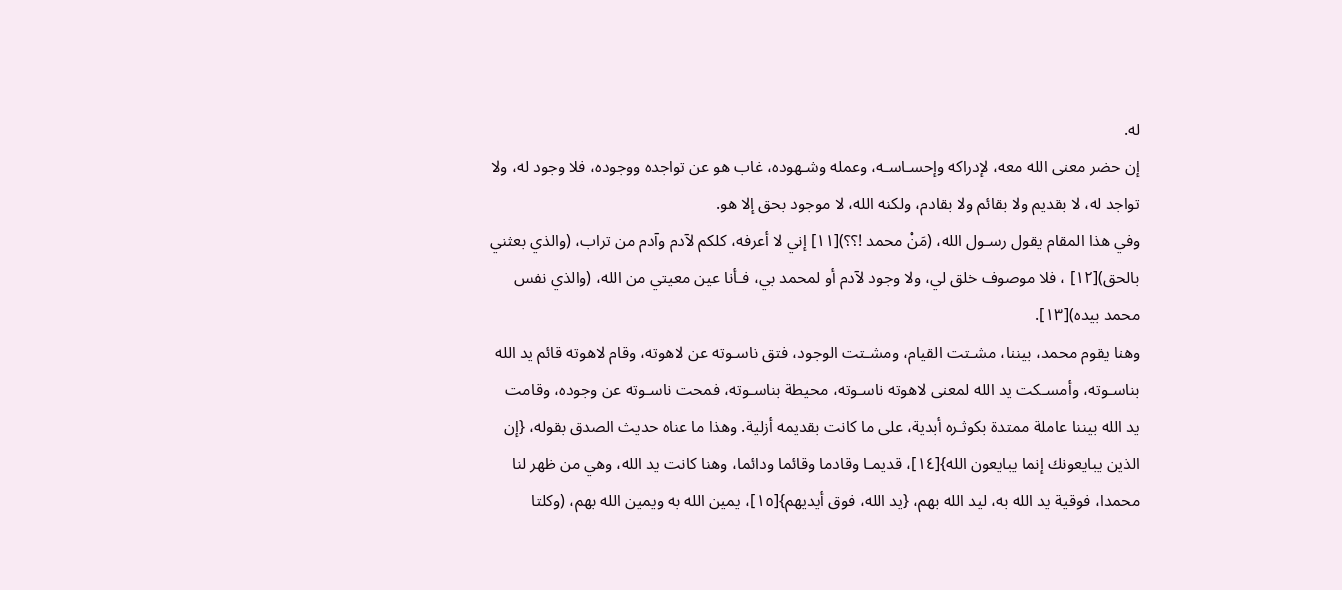له.
إن حضر معنى الله معه، لإدراكه وإحسـاسـه، وعمله وشـهوده، غاب هو عن تواجده ووجوده، فلا وجود له، ولا تواجد له، لا بقديم ولا بقائم ولا بقادم، ولكنه الله، لا موجود بحق إلا هو.
وفي هذا المقام يقول رسـول الله، (مَنْ محمد !؟؟)[١١] إني لا أعرفه، كلكم لآدم وآدم من تراب، (والذي بعثني بالحق)[١٢] ، فلا موصوف خلق لي، ولا وجود لآدم أو لمحمد بي، فـأنا عين معيتي من الله، (والذي نفس محمد بيده)[١٣].
وهنا يقوم محمد، بيننا، مشـتت القيام، ومشـتت الوجود، فتق ناسـوته عن لاهوته، وقام لاهوته قائم يد الله بناسـوته، وأمسـكت يد الله لمعنى لاهوته ناسـوته، محيطة بناسـوته، فمحت ناسـوته عن وجوده، وقامت يد الله بيننا عاملة ممتدة بكوثـره أبدية، على ما كانت بقديمه أزلية. وهذا ما عناه حديث الصدق بقوله، {إن الذين يبايعونك إنما يبايعون الله}[١٤]، قديمـا وقادما وقائما ودائما، وهنا كانت يد الله، وهي من ظهر لنا محمدا، فوقية يد الله به، ليد الله بهم، {يد الله، فوق أيديهم}[١٥]، يمين الله به ويمين الله بهم، (وكلتا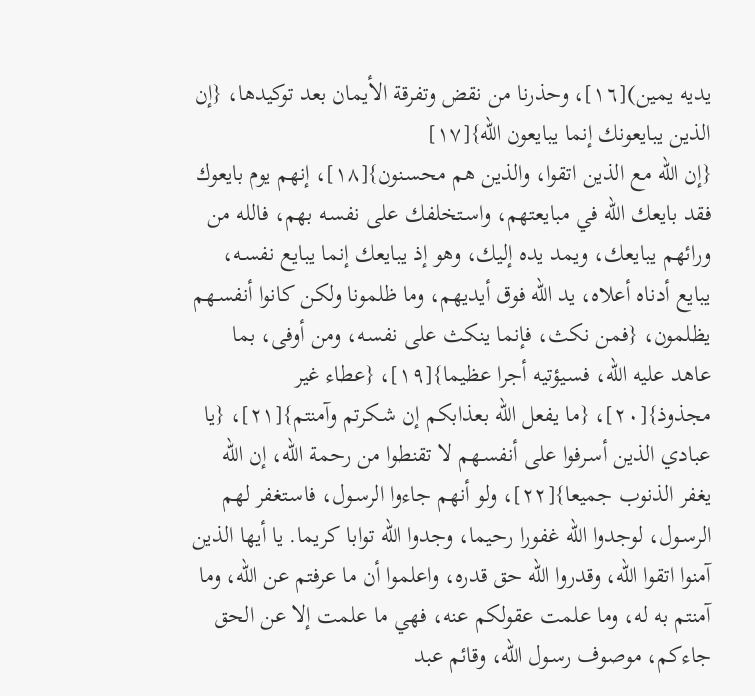يديه يمين)[١٦]، وحذرنا من نقض وتفرقة الأيمان بعد توكيدها، {إن الذين يبايعونك إنما يبايعون الله}[١٧]
{إن الله مع الذين اتقوا، والذين هم محسـنون}[١٨]، إنهم يوم بايعوك فقد بايعك الله في مبايعتهم، واسـتخلفك على نفسـه بهم، فالله من ورائهم يبايعك، ويمد يده إليك، وهو إذ يبايعك إنما يبايع نفسـه، يبايع أدناه أعلاه، يد الله فوق أيديهم، وما ظلمونا ولكن كانوا أنفسـهم يظلمون، {فمن نكث، فإنما ينكث على نفسـه، ومن أوفى، بما عاهد عليه الله، فسـيؤتيه أجرا عظيما}[١٩]، {عطاء غير مجذوذ}[٢٠]، {ما يفعل الله بعذابكم إن شـكرتم وآمنتم}[٢١]، {يا عبادي الذين أسـرفوا على أنفسـهم لا تقنطوا من رحمة الله، إن الله يغفر الذنوب جميعا}[٢٢]، ولو أنهم جاءوا الرسـول، فاسـتغفر لهم الرسـول، لوجدوا الله غفورا رحيما، وجدوا الله توابا كريما. يا أيها الذين آمنوا اتقوا الله، وقدروا الله حق قدره، واعلموا أن ما عرفتم عن الله، وما آمنتم به له، وما علمت عقولكم عنه، فهي ما علمت إلا عن الحق جاءكم، موصوف رسـول الله، وقائم عبد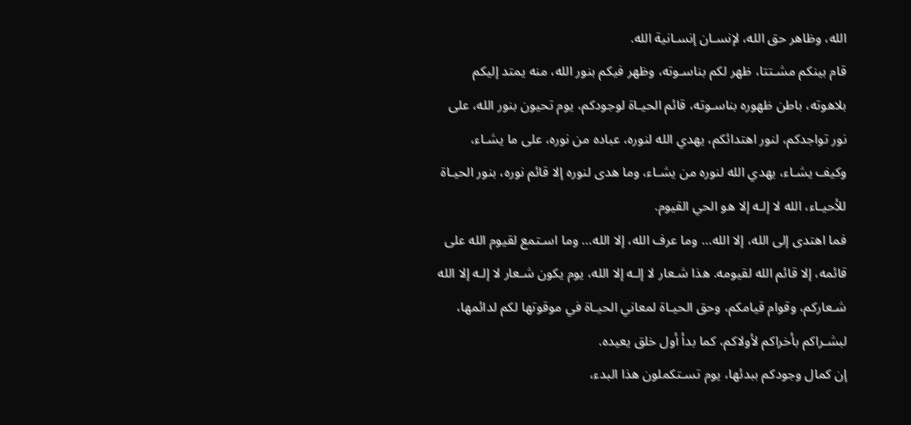الله، وظاهر حق الله، لإنسـان إنسـانية الله.
قام بينكم مشـتتا، ظهر لكم بناسـوته، وظهر فيكم بنور الله، منه يمتد إليكم بلاهوته، باطن ظهوره بناسـوته، قائم الحيـاة لوجودكم، يوم تحيون بنور الله، على نور تواجدكم، لنور اهتدائكم، يهدي الله لنوره، عباده من نوره، على ما يشـاء، وكيف يشـاء، يهدي الله لنوره من يشـاء، وما هدى لنوره إلا قائم نوره، بنور الحيـاة للأحيـاء، الله لا إلـه إلا هو الحي القيوم.
فما اهتدى إلى الله، إلا الله… وما عرف الله، إلا الله… وما اسـتمع لقيوم الله على قائمه، إلا قائم الله لقيومه. هذا شـعار لا إلـه إلا الله، يوم يكون شـعار لا إلـه إلا الله شـعاركم، وقوام قيامكم، وحق الحيـاة لمعاني الحيـاة في موقوتها لكم لدائمها، لبشـراكم بأخراكم لأولاكم، كما بدأ أول خلق يعيده.
إن كمال وجودكم ببدئها، يوم تسـتكملون هذا البدء،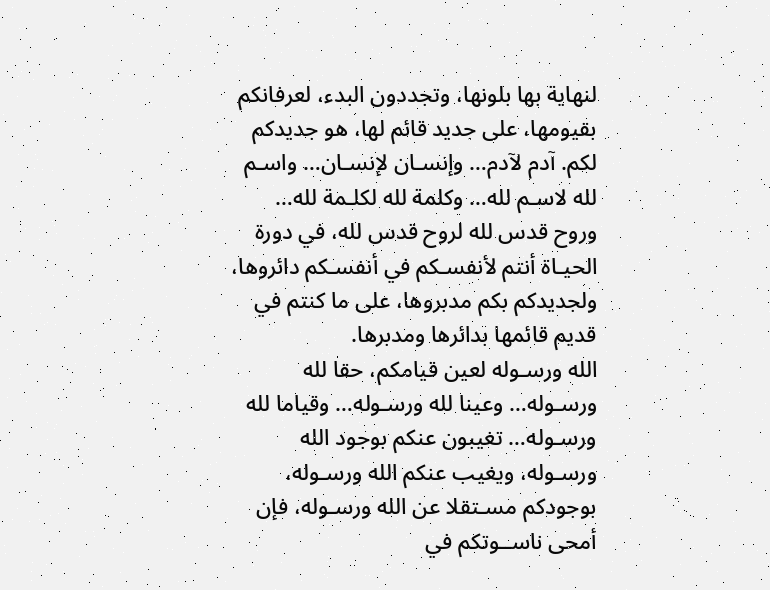لنهاية بها بلونها، وتجددون البدء، لعرفانكم بقيومها، على جديد قائم لها، هو جديدكم لكم. آدم لآدم… وإنسـان لإنسـان… واسـم لله لاسـم لله… وكلمة لله لكلـمة لله… وروح قدس لله لروح قدس لله، في دورة الحيـاة أنتم لأنفسـكم في أنفسـكم دائروها، ولجديدكم بكم مدبروها، على ما كنتم في قديم قائمها بدائرها ومدبرها.
الله ورسـوله لعين قيامكم، حقا لله ورسـوله… وعينا لله ورسـوله… وقياما لله ورسـوله… تغيبون عنكم بوجود الله ورسـوله، ويغيب عنكم الله ورسـوله، بوجودكم مسـتقلا عن الله ورسـوله، فإن أمحى ناســوتكم في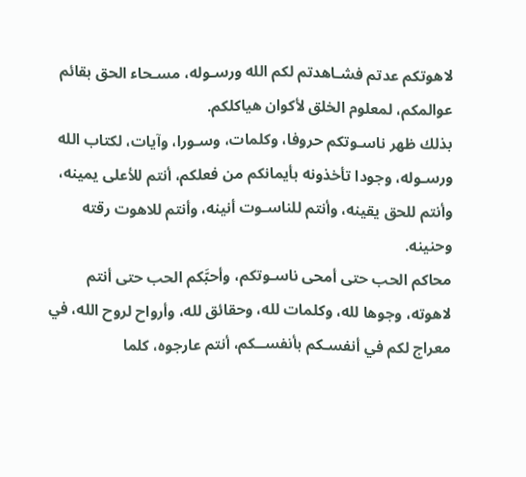لاهوتكم عدتم فشـاهدتم لكم الله ورسـوله، مسـحاء الحق بقائم عوالمكم، لمعلوم الخلق لأكوان هياكلكم.
بذلك ظهر ناسـوتكم حروفا، وكلمات، وسـورا، وآيات، لكتاب الله ورسـوله، وجودا تأخذونه بأيمانكم من فعلكم، أنتم للأعلى يمينه، وأنتم للحق يقينه، وأنتم للناسـوت أنينه، وأنتم للاهوت رقته وحنينه.
محاكم الحب حتى أمحى ناسـوتكم، وأحبَّكم الحب حتى أنتم لاهوته، وجوها لله، وكلمات لله، وحقائق لله، وأرواح لروح الله، في معراج لكم في أنفسـكم بأنفســكم، أنتم عارجوه، كلما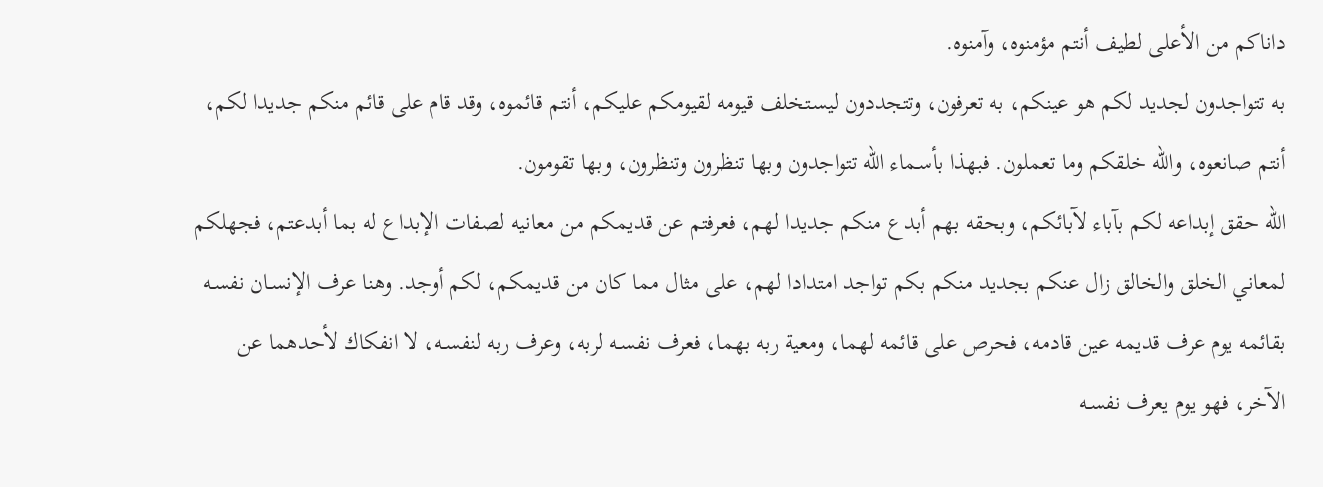داناكم من الأعلى لطيف أنتم مؤمنوه، وآمنوه.
به تتواجدون لجديد لكم هو عينكم، به تعرفون، وتتجددون ليسـتخلف قيومه لقيومكم عليكم، أنتم قائموه، وقد قام على قائم منكم جديدا لكم، أنتم صانعوه، والله خلقكم وما تعملون. فبهذا بأسـماء الله تتواجدون وبها تنظرون وتنظرون، وبها تقومون.
الله حقق إبداعه لكم بآباء لآبائكم، وبحقه بهم أبدع منكم جديدا لهم، فعرفتم عن قديمكم من معانيه لصفات الإبداع له بما أبدعتم، فجهلكم لمعاني الخلق والخالق زال عنكم بجديد منكم بكم تواجد امتدادا لهم، على مثال مما كان من قديمكم، لكم أوجد. وهنا عرف الإنسـان نفسـه بقائمه يوم عرف قديمه عين قادمه، فحرص على قائمه لهما، ومعية ربه بهما، فعرف نفسـه لربه، وعرف ربه لنفسـه، لا انفكاك لأحدهما عن الآخر، فهو يوم يعرف نفسـه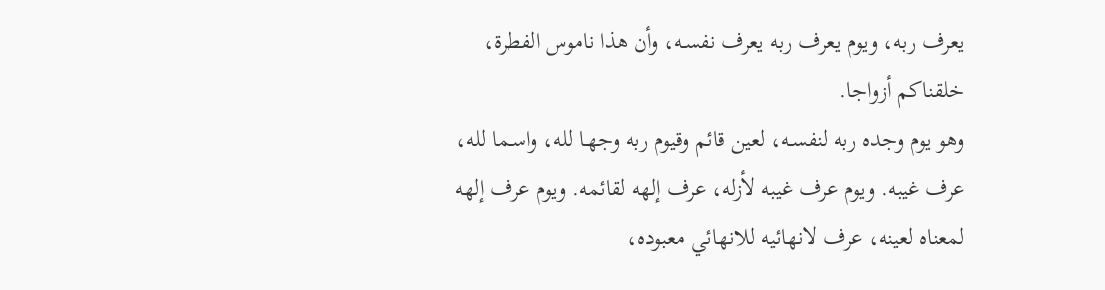يعرف ربه، ويوم يعرف ربه يعرف نفسـه، وأن هذا ناموس الفطرة، خلقناكم أزواجا.
وهو يوم وجده ربه لنفسـه، لعين قائم وقيوم ربه وجهـا لله، واسـما لله، عرف غيبه. ويوم عرف غيبه لأزله، عرف إلهه لقائمه. ويوم عرف إلهه لمعناه لعينه، عرف لانهائيه للانهائي معبوده،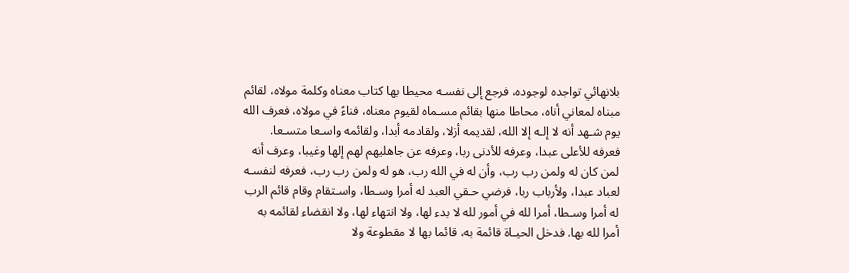بلانهائي تواجده لوجوده، فرجع إلى نفسـه محيطا بها كتاب معناه وكلمة مولاه، لقائم مبناه لمعاني أناه، محاطا منها بقائم مسـماه لقيوم معناه، فناءً في مولاه، فعرف الله يوم شـهد أنه لا إلـه إلا الله، لقديمه أزلا، ولقادمه أبدا، ولقائمه واسـعا متسـعا.
فعرفه للأعلى عبدا، وعرفه للأدنى ربا، وعرفه عن جاهليهم لهم إلها وغيبا، وعرف أنه لمن كان له ولمن رب رب، وأن له في الله رب، هو له ولمن رب رب، فعرفه لنفسـه لعباد عبدا، ولأرباب ربا، فرضي حـقي العبد له أمرا وسـطا، واسـتقام وقام قائم الرب له أمرا وسـطا، أمرا لله في أمور لله لا بدء لها، ولا انتهاء لها، ولا انقضاء لقائمه به أمرا لله بها. فدخل الحيـاة قائمة به، قائما بها لا مقطوعة ولا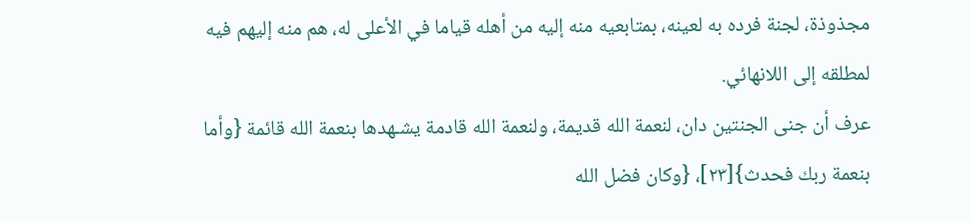مجذوذة، لجنة فرده به لعينه، بمتابعيه منه إليه من أهله قياما في الأعلى له، هم منه إليهم فيه لمطلقه إلى اللانهائي.
عرف أن جنى الجنتين دان، لنعمة الله قديمة، ولنعمة الله قادمة يشـهدها بنعمة الله قائمة {وأما بنعمة ربك فحدث}[٢٣]، {وكان فضل الله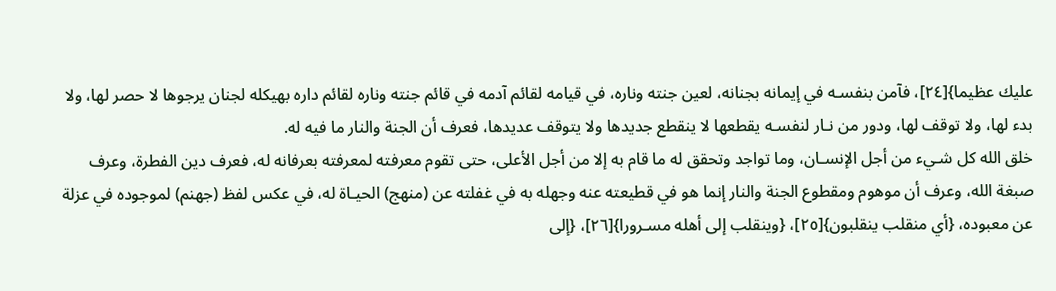عليك عظيما}[٢٤]، فآمن بنفسـه في إيمانه بجنانه، لعين جنته وناره، في قيامه لقائم آدمه في قائم جنته وناره لقائم داره بهيكله لجنان يرجوها لا حصر لها، ولا بدء لها، ولا توقف لها، ودور من نـار لنفسـه يقطعها لا ينقطع جديدها ولا يتوقف عديدها، فعرف أن الجنة والنار ما فيه له.
خلق الله كل شـيء من أجل الإنسـان، وما تواجد وتحقق له ما قام به إلا من أجل الأعلى، حتى تقوم معرفته لمعرفته بعرفانه له، فعرف دين الفطرة، وعرف صبغة الله، وعرف أن موهوم ومقطوع الجنة والنار إنما هو في قطيعته عنه وجهله به في غفلته عن (منهج) الحيـاة له، في عكس لفظ (جهنم) لموجوده في عزلة عن معبوده، {أي منقلب ينقلبون}[٢٥]، {وينقلب إلى أهله مسـرورا}[٢٦]، {إلى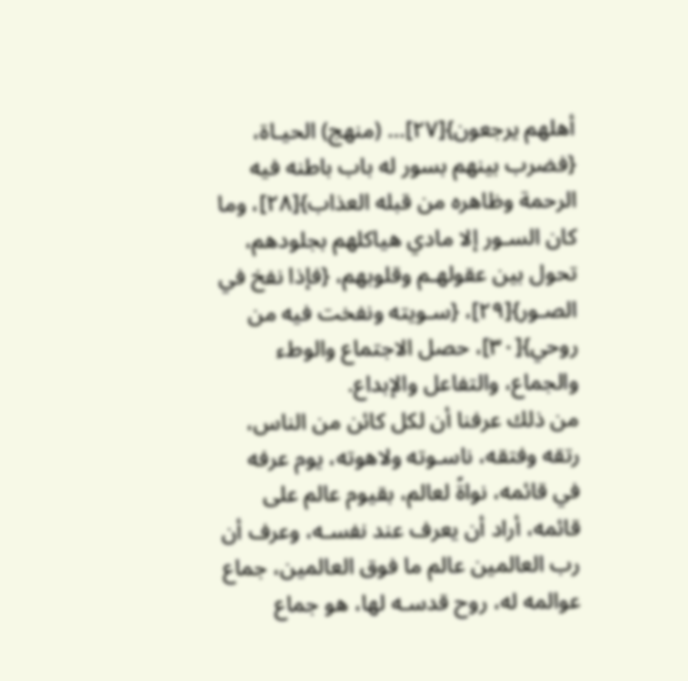أهلهم يرجعون}[٢٧]… (منهج) الحيـاة، {فضرب بينهم بسور له باب باطنه فيه الرحمة وظاهره من قبله العذاب}[٢٨]، وما كان السـور إلا مادي هياكلهم بجلودهم، تحول بين عقولهـم وقلوبهم، {فإذا نفخ في الصـور}[٢٩]، {سـويته ونفخت فيه من روحي}[٣٠]، حصل الاجتماع والوطء والجماع، والتفاعل والإبداع.
من ذلك عرفنا أن لكل كائن من الناس، رتقه وفتقه، ناسـوته ولاهوته، يوم عرفه في قائمه، نواةً لعالم، بقيوم عالم على قائمه، أراد أن يعرف عند نفسـه، وعرف أن رب العالمين عالم ما فوق العالمين، جماع عوالمه له، روح قدسـه لها، هو جماع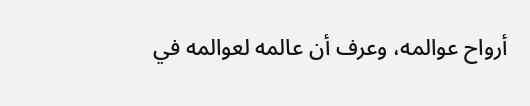أرواح عوالمه، وعرف أن عالمه لعوالمه في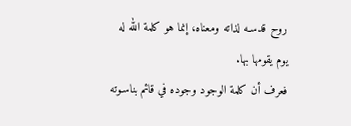روح قدسـه لذاته ومعناه، إنما هو كلمة الله له يوم يقومها بها.
فعرف أن كلمة الوجود وجوده في قائم بناسـوته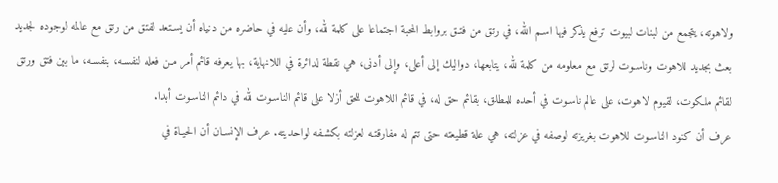ولاهوته، يتجمع من لبنات لبيوت ترفع يذكر فيها اسـم الله، في رتق من فتـق بروابط المحبة اجتماعا على كلمة لله، وأن عليه في حاضره من دنياه أن يسـتعد لفتق من رتق مع عالمه لوجوده لجديد بعث بجديد للاهوت وناسـوت لرتق مع معلومه من كلمة لله، يتابعها، دواليك إلى أعلى، وإلى أدنى، هي نقطة لدائرة في اللانهاية، بها يعرفه قائم أمر مـن فعله لنفسـه، بنفسـه، ما بين فتق ورتق لقائم ملكوت، لقيوم لاهوت، على عالم ناسـوت في أحده للمطلق، بقائم حق له، في قائم اللاهوت للحق أزلا على قائم الناسـوت لله في دائم الناسـوت أبدا.
عرف أن كنود الناسـوت للاهوت بغريزته لوصفه في عزلته، هي علة قطيعته حتى تتم له مفارقتـه لعزلته بكشـفه لواحديته. عرف الإنسـان أن الحيـاة في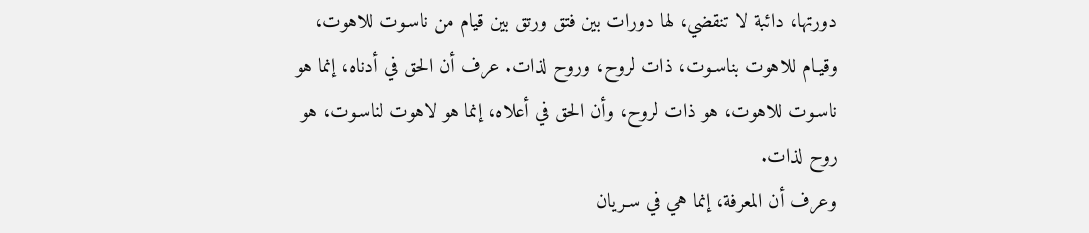دورتها، دائبة لا تنقضي، لها دورات بين فتق ورتق بين قيام من ناسـوت للاهوت، وقيـام للاهوت بناسـوت، ذات لروح، وروح لذات. عرف أن الحق في أدناه، إنما هو ناسـوت للاهوت، هو ذات لروح، وأن الحق في أعلاه، إنما هو لاهوت لناسـوت، هو روح لذات.
وعرف أن المعرفة، إنما هي في سـريان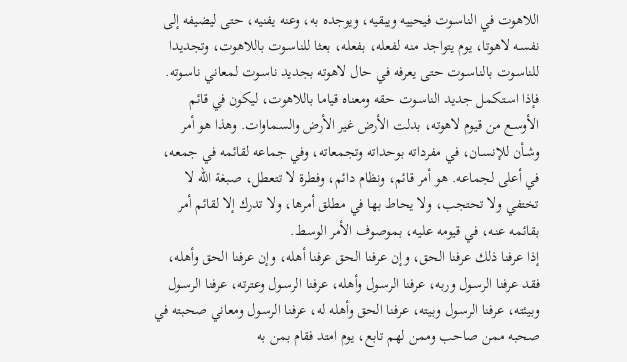اللاهوت في الناسـوت فيحييه ويبقيه، ويوجده به، وعنه يفنيه، حتى ليضيفه إلى نفسـه لاهوتا، يوم يتواجد منه لفعله، بفعله، بعثا للناسـوت باللاهوت، وتجديدا للناسـوت بالناسـوت حتى يعرفه في حال لاهوته بجديد ناسـوت لمعاني ناسـوته.
فإذا اسـتكمل جديد الناسـوت حقه ومعناه قياما باللاهوت، ليكون في قائم الأوسـع من قيوم لاهوته، بدلت الأرض غير الأرض والسـماوات. وهذا هو أمر وشـأن للإنسـان، في مفرداته بوحداته وتجمعاته، وفي جماعه لقائمه في جمعه، في أعلى لجماعه. هو أمر قائم، ونظام دائم، وفطرة لا تتعطل، صبغة الله لا تختفي ولا تحتجب، ولا يحاط بها في مطلق أمرها، ولا تدرك إلا لقائم أمر بقائمه عنـه، في قيومه عليه، بموصوف الأمر الوسـط.
إذا عرفنا ذلك عرفنا الحق، وإن عرفنا الحق عرفنا أهله، وإن عرفنا الحق وأهله، فقد عرفنا الرسـول وربه، عرفنا الرسـول وأهله، عرفنا الرسـول وعترته، عرفنا الرسـول وبيئته، عرفنا الرسـول وبيته، عرفنا الحق وأهله له، عرفنا الرسـول ومعاني صحبته في صحبه ممن صاحب وممن لهم تابع، يوم امتد فقام بمن به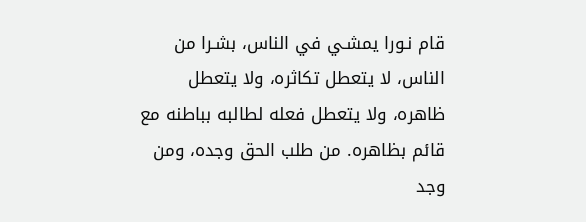قام نـورا يمشـي في الناس، بشـرا من الناس، لا يتعطل تكاثره، ولا يتعطل ظاهره، ولا يتعطل فعله لطالبه بباطنه مع قائم بظاهره. من طلب الحق وجده، ومن وجد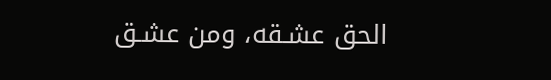الحق عشـقه، ومن عشـق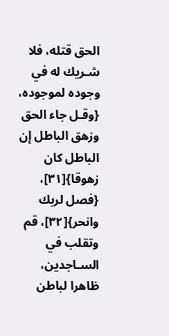الحق قتله، فلا شـريك له في وجوده لموجوده، {وقـل جاء الحق وزهق الباطل إن الباطل كان زهوقا}[٣١]، {فصل لربك وانحر}[٣٢]، قم وتقلب في السـاجدين، ظاهرا لباطن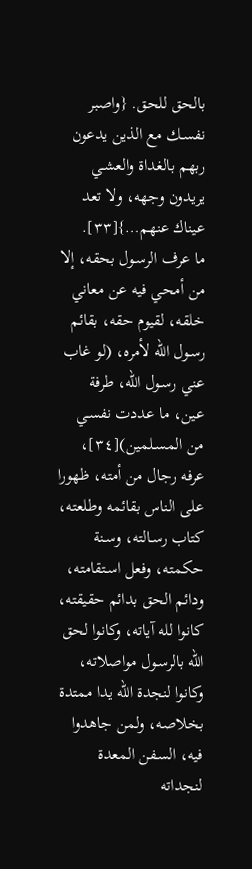بالحق للحق. {واصبر نفسـك مع الذين يدعون ربهم بالغداة والعشـي يريدون وجهه، ولا تعد عيناك عنهم…}[٣٣].
ما عرف الرسـول بحقه، إلا من أمحي فيه عن معاني خلقه، لقيوم حقه، بقائم رسـول الله لأمره، (لو غاب عني رسـول الله، طرفة عين، ما عددت نفسـي من المسـلمين)[٣٤]، عرفه رجال من أمته، ظهورا على الناس بقائمه وطلعته، كتاب رسـالته، وسـنة حكمته، وفعل اسـتقامته، ودائم الحق بدائم حقيقته، كانوا لله آياته، وكانوا لحق الله بالرسـول مواصلاته، وكانوا لنجدة الله يدا ممتدة بخلاصه، ولمن جاهدوا فيه، السـفن المعدة لنجداته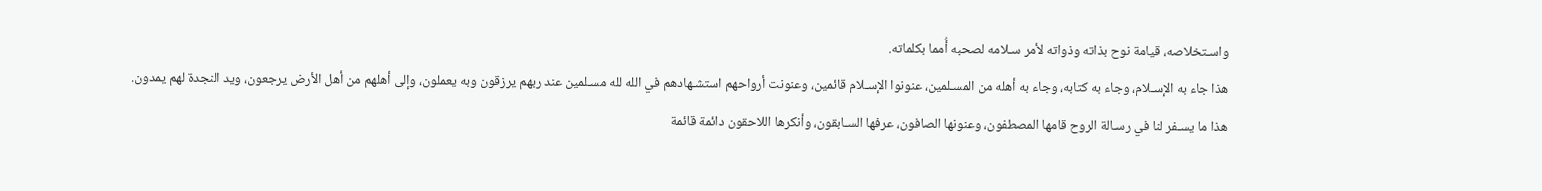واسـتخلاصه، قيامة نوح بذاته وذواته لأمر سـلامه لصحبه أُمما بكلماته.
هذا جاء به الإسـلام، وجاء به كتابه، وجاء به أهله من المسـلمين، عنونوا الإسـلام قائمين، وعنونت أرواحهم استشـهادهم في الله لله مسـلمين عند ربهم يرزقون وبه يعملون، وإلى أهلهم من أهل الأرض يرجعون، ويد النجدة لهم يمدون.
هذا ما يسـفر لنا في رسـالة الروح قامها المصطفون، وعنونها الصافون، عرفها السـابقون، وأنكرها اللاحقون دائمة قائمة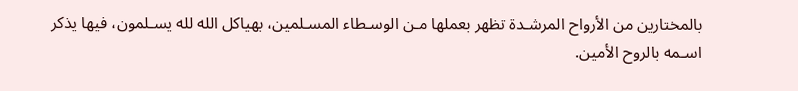بالمختارين من الأرواح المرشـدة تظهر بعملها مـن الوسـطاء المسـلمين، بهياكل الله لله يسـلمون، فيها يذكر اسـمه بالروح الأمين.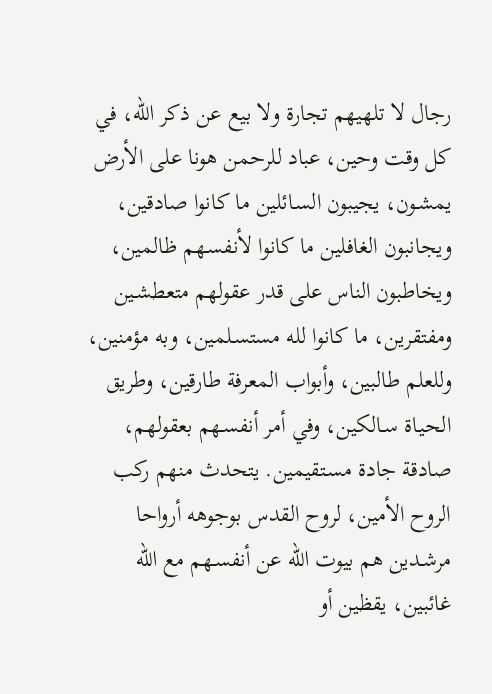رجال لا تلهيهم تجارة ولا بيع عن ذكر الله، في كل وقت وحين، عباد للرحمن هونا على الأرض يمشـون، يجيبون السـائلين ما كانوا صادقين، ويجانبون الغافلين ما كانوا لأنفسـهم ظالمين، ويخاطبون الناس على قدر عقولهم متعطشـين ومفتقرين، ما كانوا لله مستسـلمين، وبه مؤمنين، وللعلم طالبين، وأبواب المعرفة طارقين، وطريق الحيـاة سـالكين، وفي أمر أنفسـهم بعقولهم، صادقة جادة مسـتقيمين. يتحدث منهم ركب الروح الأمين، لروح القدس بوجوهه أرواحا مرشـدين هم بيوت الله عن أنفسـهم مع الله غائبين، يقظين أو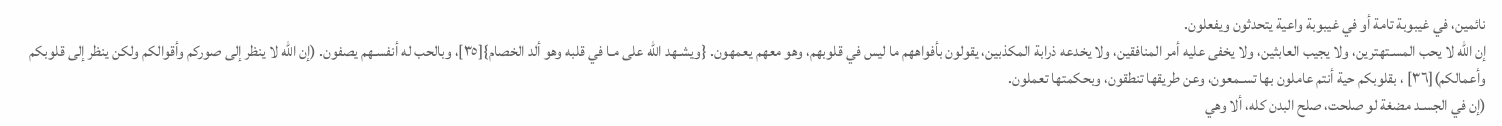نائمين، في غيبوبة تامة أو في غيبوبة واعية يتحدثون ويفعلون.
إن الله لا يحب المسـتهترين، ولا يجيب العابثين، ولا يخفى عليه أمر المنافقين، ولا يخدعه ذرابة المكذبين، يقولون بأفواههم ما ليس في قلوبهم، وهو معهم يعمهون. {ويشـهد الله على مـا في قلبه وهو ألد الخصام}[٣٥]، وبالحب له أنفسـهم يصفون. (إن الله لا ينظر إلى صوركم وأقوالكم ولكن ينظر إلى قلوبكم وأعمالكم)[٣٦] ، بقلوبكم حية أنتم عاملون بها تسـمعون، وعن طريقها تنطقون، وبحكمتها تعملون.
(إن في الجسـد مضغة لو صلحت، صلح البدن كله، ألا وهي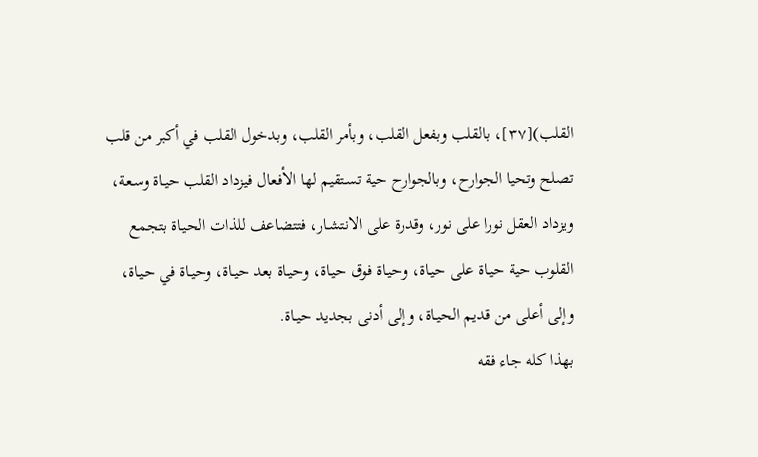القلب)[٣٧]، بالقلب وبفعل القلب، وبأمر القلب، وبدخول القلب في أكبر من قلب تصلح وتحيا الجوارح، وبالجوارح حية تسـتقيم لها الأفعال فيزداد القلب حيـاة وسـعة، ويزداد العقل نورا على نور، وقدرة على الانتشـار، فتتضاعف للذات الحيـاة بتجمع القلوب حية حيـاة على حيـاة، وحيـاة فوق حيـاة، وحيـاة بعد حيـاة، وحيـاة في حيـاة، وإلى أعلى من قديم الحيـاة، وإلى أدنى بجديد حيـاة.
بهذا كله جاء فقه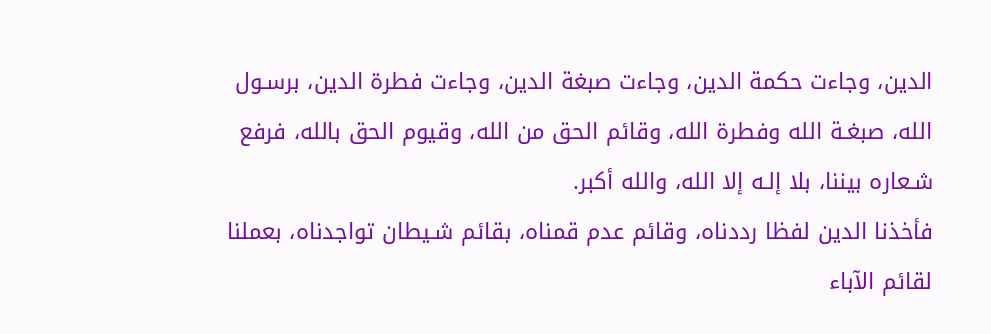الدين، وجاءت حكمة الدين، وجاءت صبغة الدين، وجاءت فطرة الدين، برسـول الله، صبغـة الله وفطرة الله، وقائم الحق من الله، وقيوم الحق بالله، فرفع شـعاره بيننا، بلا إلـه إلا الله، والله أكبر.
فأخذنا الدين لفظا رددناه، وقائم عدم قمناه، بقائم شـيطان تواجدناه، بعملنا لقائم الآباء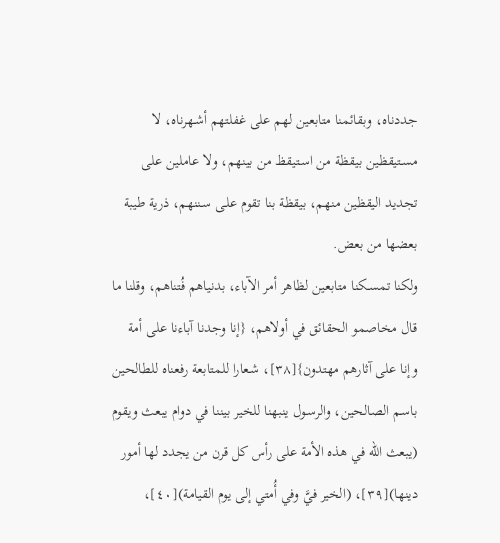جددناه، وبقائمنا متابعين لهم على غفلتهم أشـهرناه، لا مسـتيقظين بيقظة من اسـتيقظ من بينهم، ولا عاملين على تجديد اليقظين منهم، بيقظة بنا تقوم علـى سـننهم، ذرية طيبة بعضها من بعض.
ولكنا تمسـكنا متابعين لظاهر أمر الآباء، بدنياهم فُتناهم، وقلنا ما قال مخاصمو الحقائق في أولاهم، {إنا وجدنا آباءنا على أمة وإنا على آثارهم مهتدون}[٣٨]، شـعارا للمتابعة رفعناه للطالحين باسـم الصالحين، والرسـول ينبهنا للخير بيننا في دوام يبعث ويقوم (يبعث الله في هذه الأمة على رأس كل قرن من يجدد لها أمور دينها)[٣٩]، (الخير فيَّ وفي أُمتي إلى يوم القيامة)[٤٠]،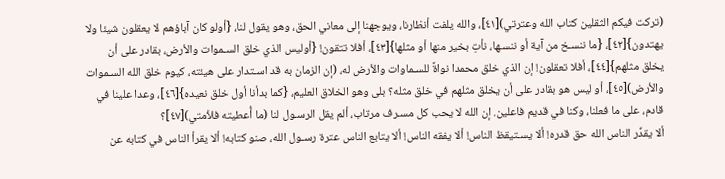(تركت فيكم الثقلين كتاب الله وعترتي)[٤١]، والله يلفت أنظارنا، ويوجهنا إلى معاني الحق، وهو يقول لنا، {أولو كان آباؤهم لا يعقلون شيئا ولا يهتدون}[٤٢]، {ما ننسـخ من آية أو ننسـها، نأتِ بخير منها أو مثلها}[٤٣]، أفلا تتقون! {أوليس الذي خلق السـموات والأرض، بقادر على أن يخلق مثلهم}[٤٤]، أفلا تعقلون! إن الذي خلق محمدا نواةً للسـماوات والأرض له، (إن الزمان به قد اسـتدار على هيئته، كيوم خلق الله السـموات والأرض)[٤٥]، أو ليس هو بقادر على أن يخلق مثلهم في خلق مثله؟ بلى وهو الخلاق العليم، {كما بدأنا أول خلق نعيده}[٤٦]، وعدا علينا في قادم، على ما فعلنا، وكنا في قديم فاعلين. إن الله لا يحب كل مسـرف مرتاب، ألم يقل الرسـول لنا (ما أُعطيته فلأمتي)[٤٧]؟
ألا يقدِّر الناس الله حق قدره! ألا يسـتيقظ الناس! ألا يفقه الناس! ألا يتابع الناس عترة رسـول الله، صنو كتابه! ألا يقرأ الناس في كتابه عن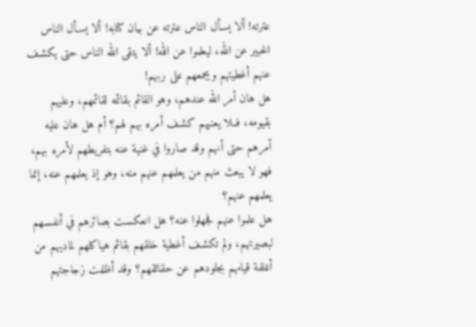عترته! ألا يسـأل الناس عترته عن بيان كتابه! ألا يسـأل الناس الخبير عن الله، ليعلموا عن الله! ألا يتقى الله الناس حتى يكشـف عنهم أغطيتهم ويجمعهم على ربهم!
هل هان أمر الله عندهم، وهو القائم بقائمه لقائمهم، وعليهم بقيومه، فــلا يعنيهم كشـف أمره بهم لهم؟ أم هل هان عليه أمرهم حتى أنهم وقد صاروا في غنية عنه بتفريطهم لأمره بهم، فهو لا يبعث منهم من يعلمهم عنهم منه، وهو إذ يعلمهم عنه، إنما يعلمهم عنهم؟
هل علموا عنهم فجهلوا عنه؟ هل انعكسـت بصائرهم في أنفسـهم لبصيرتهم، ولم تكشـف أغطية خلقهم بقائم هياكلهم لماديهم من أغلفة قيامهم بجلودهم عن حقائقهم؟ وقد أظلمت زجاجتهم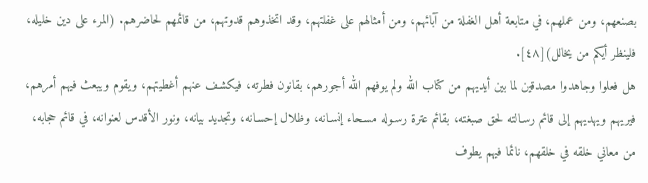بصنعهم، ومن عملهم، في متابعة أهل الغفلة من آبائهم، ومن أمثالهم على غفلتهم، وقد اتخذوهم قدوتهم، من قائمهم لحاضرهم. (المرء على دين خليله، فلينظر أيكم من يخالل)[٤٨].
هل فعلوا وجاهدوا مصدقين لما بين أيديهم من كتاب الله ولم يوفهم الله أجورهم، بقانون فطرته، فيكشـف عنهم أغطيتهم، ويقوم ويبعث فيهم أمرهم، فيريهم ويهديهم إلى قائم رسـالته لحق صبغته، بقائم عترة رسـوله مسـحاء إنسـانه، وظلال إحسـانه، وتجديد بيانه، ونور الأقدس لعنوانه، في قائم حجابه، من معاني خلقه في خلقهم، نائما فيهم يطوف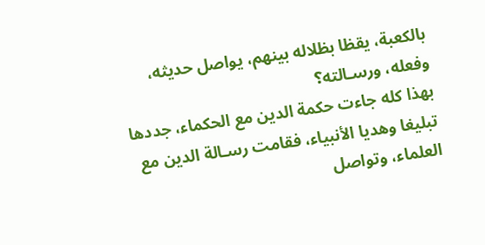بالكعبة، يقظا بظلاله بينهم، يواصل حديثه، وفعله، ورسـالته؟
بهذا كله جاءت حكمة الدين مع الحكماء، جددها تبليغا وهديا الأنبياء، فقامت رسـالة الدين مع العلماء، وتواصل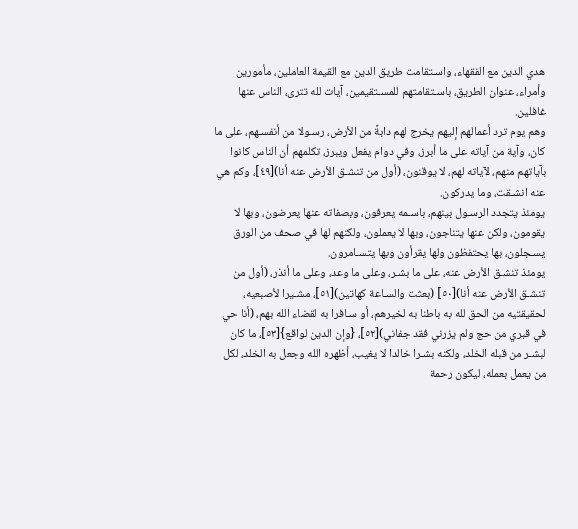هدي الدين مع الفقهاء، واسـتقامت طريق الدين مع القيمة العاملين، مأمورين وأمراء، عنوان الطريق، باسـتقامتهم للمسـتقيمين، آيات لله تترى، الناس عنها غافلين.
وهم يوم ترد أعمالهم إليهم يخرج لهم دابةً من الأرض، رسـولا من أنفسـهم، على ما كان، وآية من آياته على ما أبرز، وفي دوام يفعل ويبرز، تكلمهم أن الناس كانوا بآياتهم منهم، لآياته لهم، لا يوقنون، (أول من تنشـق الأرض عنه أنا)[٤٩]، وكم هي عنه انشـقت، وما يدركون.
يومئذ يتجدد الرسـول بينهم، باسـمه يعرفون، وبصفاته عنها يعرضون، وبها لا يقومون، ولكن عنها يتناجون، وبها لا يعملون، ولكنهم لها في صحف من الورق يسـجلون، بها يحتفظون ولها يقرأون وبها يتسـامرون.
يومئذ تنشـق الأرض عنه، على ما بشـر، وعلى ما وعد، وعلى ما أنذر، (أول من تنشـق الأرض عنه أنا)[٥٠] (بعثت والسـاعة كهاتين)[٥١]، مشـيرا لأصبعيه، لحقيقتيه من الحق لله به باطنا به لخيرهم، أو سـافرا به لقضاء الله بهم، (أنا حي في قبري من حج ولم يزرني فقد جفاني)[٥٢]، {وإن الدين لواقع}[٥٣]، ما كان لبشـر من قبله الخلد، ولكنه بشـرا خالدا لا يغيب، أظهره الله وجعل به الخلد، لكل من يعمل بعمله، ليكون رحمة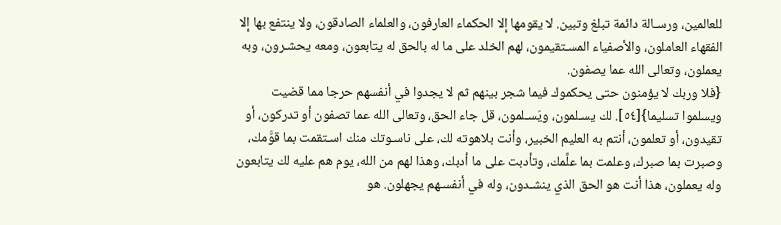للعالمين، ورسـالة دائمة تبلغ وتبين. لا يقومها إلا الحكماء العارفون، والعلماء الصادقون، ولا ينتفع بها إلا الفقهاء العاملون، والأصفياء المسـتقيمون، لهم الخلد على ما له بالحق له يتابعون، ومعه يحشـرون، وبه يعملون، وتعالى الله عما يصفون.
{فلا وربك لا يؤمنون حتى يحكموك فيما شجر بينهم ثم لا يجدوا في أنفسهم حرجا مما قضيت ويسلموا تسليما}[٥٤]. لك يسـلمون، ويَسـلمون، قل جاء الحق، وتعالى الله عما تصفون أو تدركون، أو تقيدون، أو تعلمون، أنتم به العليم الخبير، وأنت بلاهوته لك، على ناسـوتك منك اسـتقمت بما قوَّمك، وصبرت بما صبرك، وعلمت بما علَّمك، وتأدبت على ما أدبك، وهذا لهم من الله، يوم هم عليه لك يتابعون وله يعملون، هذا أنت هو الحق الذي ينشـدون، وله في أنفسـهم يجهلون. هو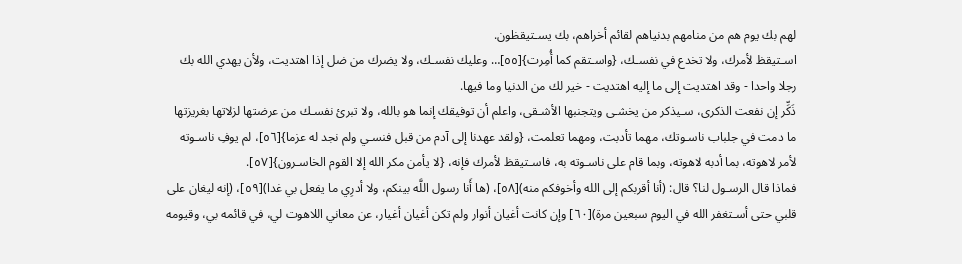لهم بك يوم هم من منامهم بدنياهم لقائم أخراهم، بك يسـتيقظون.
اسـتيقظ لأمرك، ولا تخدع في نفسـك، {واسـتقم كما أُمِرت}[٥٥]… وعليك نفسـك، ولا يضرك من ضل إذا اهتديت، ولأن يهدي الله بك رجلا واحدا - وقد اهتديت إلى ما إليه اهتديت - خير لك من الدنيا وما فيها.
ذَكِّر إن نفعت الذكرى، سـيذكر من يخشـى ويتجنبها الأشـقى، واعلم أن توفيقك إنما هو بالله، ولا تبرئ نفسـك من عرضتها لزلاتها بغريزتها ما دمت في جلباب ناسـوتك، مهما تأدبت، ومهما تعلمت، {ولقد عهدنا إلى آدم من قبل فنسـي ولم نجد له عزما}[٥٦]، لم يوفِ ناسـوته لأمر لاهوته، بما أدبه لاهوته، وبما قام على ناسـوته به، فاسـتيقظ لأمرك فإنه، {لا يأمن مكر الله إلا القوم الخاسـرون}[٥٧].
فماذا قال الرسـول لنا؟ قال: (أنا أقربكم إلى الله وأخوفكم منه)[٥٨]، (ها أَنا رسول اللَّه بينكم، ولا أدرِي ما يفعل بي غدا)[٥٩]، (إنه ليغان على قلبي حتى أسـتغفر الله في اليوم سبعين مرة)[٦٠] وإن كانت أغيان أنوار ولم تكن أغيان أغيار، عن معاني اللاهوت لي، في قائمه بي، وقيومه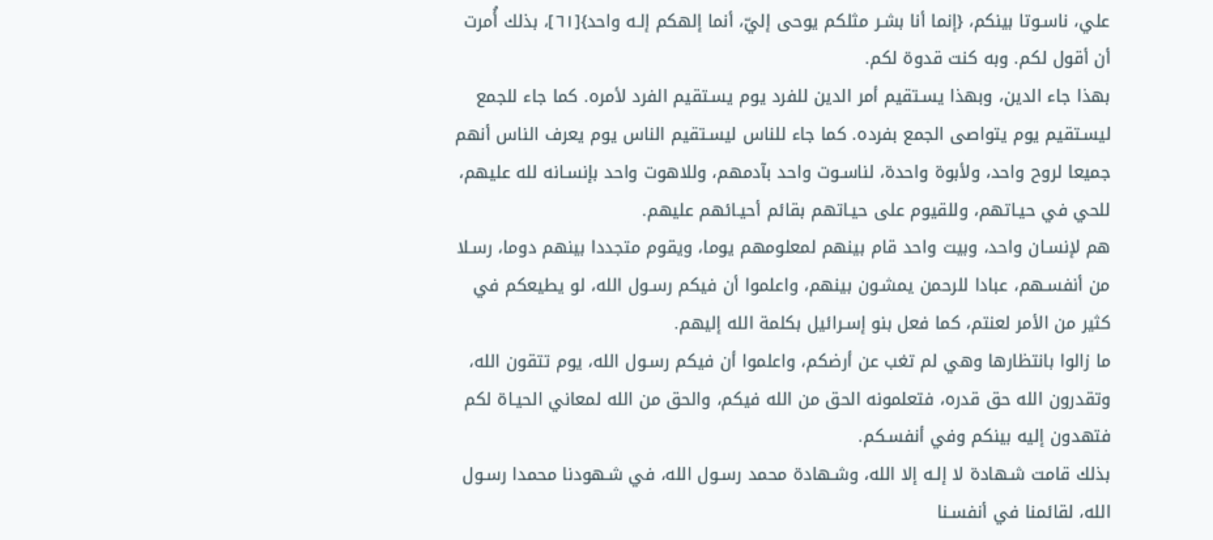علي، ناسـوتا بينكم، {إنما أنا بشـر مثلكم يوحى إليّ، أنما إلهكم إلـه واحد}[٦١]، بذلك أُمرت أن أقول لكم. وبه كنت قدوة لكم.
بهذا جاء الدين، وبهذا يسـتقيم أمر الدين للفرد يوم يسـتقيم الفرد لأمره. كما جاء للجمع ليسـتقيم يوم يتواصى الجمع بفرده. كما جاء للناس ليسـتقيم الناس يوم يعرف الناس أنهم جميعا لروح واحد، ولأبوة واحدة، لناسـوت واحد بآدمهم، وللاهوت واحد بإنسـانه لله عليهم، للحي في حيـاتهم، وللقيوم على حيـاتهم بقائم أحيـائهم عليهم.
هم لإنسـان واحد، وبيت واحد قام بينهم لمعلومهم يوما، ويقوم متجددا بينهم دوما، رسـلا من أنفسـهم، عبادا للرحمن يمشـون بينهم، واعلموا أن فيكم رسـول الله، لو يطيعكم في كثير من الأمر لعنتم، كما فعل بنو إسـرائيل بكلمة الله إليهم.
ما زالوا بانتظارها وهي لم تغب عن أرضكم، واعلموا أن فيكم رسـول الله، يوم تتقون الله، وتقدرون الله حق قدره، فتعلمونه الحق من الله فيكم، والحق من الله لمعاني الحيـاة لكم فتهدون إليه بينكم وفي أنفسـكم.
بذلك قامت شـهادة لا إلـه إلا الله، وشـهادة محمد رسـول الله، في شـهودنا محمدا رسـول الله، لقائمنا في أنفسـنا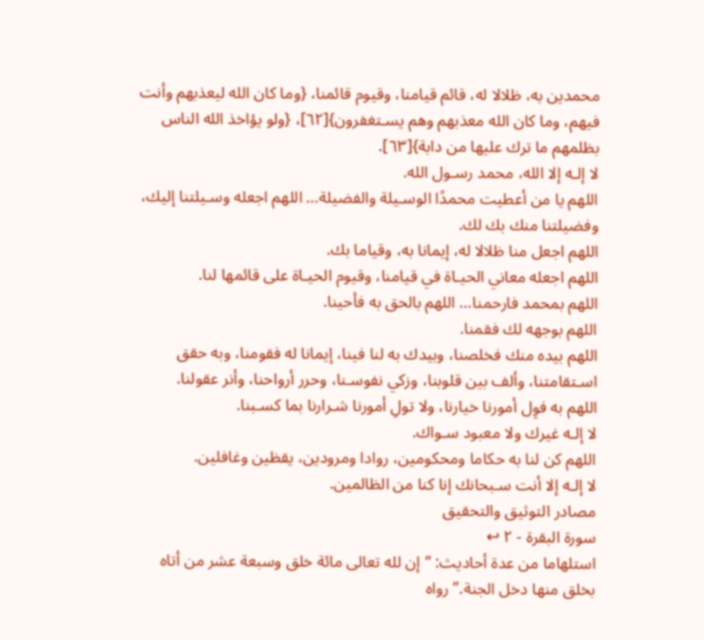محمدين به، ظلالا له، قائم قيامنا، وقيوم قائمنا، {وما كان الله ليعذبهم وأنت فيهم، وما كان الله معذبهم وهم يسـتغفرون}[٦٢]، {ولو يؤاخذ الله الناس بظلمهم ما ترك عليها من دابة}[٦٣].
لا إلـه إلا الله، محمد رسـول الله.
اللهم يا من أعطيت محمدًا الوسـيلة والفضيلة… اللهم اجعله وسـيلتنا إليك، وفضيلتنا منك بك لك.
اللهم اجعل منا ظلالا له، إيمانا به، وقياما بك.
اللهم اجعله معاني الحيـاة في قيامنا، وقيوم الحيـاة على قائمها لنا.
اللهم بمحمد فارحمنا… اللهم بالحق به فأحينا.
اللهم بوجهه لك فقمنا.
اللهم بيده منك فخلصنا، وبيدك به لنا فينا، إيمانا له فقومنا، وبه حقق اسـتقامتنا، وألف بين قلوبنا، وزكي نفوسـنا، وحرر أرواحنا، وأنر عقولنا.
اللهم به فوِل أمورنا خيارنا، ولا تولِ أمورنا شـرارنا بما كسـبنا.
لا إلـه غيرك ولا معبود سـواك.
اللهم كن لنا به حكاما ومحكومين، روادا ومرودين، يقظين وغافلين.
لا إلـه إلا أنت سـبحانك إنا كنا من الظالمين.
مصادر التوثيق والتحقيق
سورة البقرة - ٢ ↩
استلهاما من عدة أحاديث: “إن لله تعالى مائة خلق وسبعة عشر من أتاه بخلق منها دخل الجنة.” رواه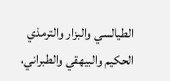الطيالسي والبزار والترمذي الحكيم والبيهقي والطبراني،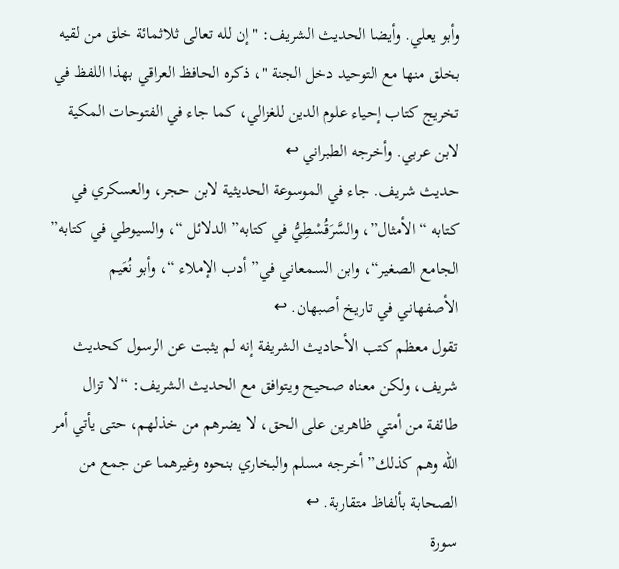وأبو يعلي. وأيضا الحديث الشريف: "إن لله تعالى ثلاثمائة خلق من لقيه بخلق منها مع التوحيد دخل الجنة "، ذكره الحافظ العراقي بهذا اللفظ في تخريج كتاب إحياء علوم الدين للغزالي، كما جاء في الفتوحات المكية لابن عربي. وأخرجه الطبراني ↩
حديث شريف. جاء في الموسوعة الحديثية لابن حجر، والعسكري في كتابه “الأمثال”، والسَّرَقُسْطِيُّ في كتابه” الدلائل “، والسيوطي في كتابه” الجامع الصغير“، وابن السمعاني في” أدب الإملاء “، وأبو نُعَيم الأصفهاني في تاريخ أصبهان. ↩
تقول معظم كتب الأحاديث الشريفة إنه لم يثبت عن الرسول كحديث شريف، ولكن معناه صحيح ويتوافق مع الحديث الشريف: “لا تزال طائفة من أمتي ظاهرين على الحق، لا يضرهم من خذلهم، حتى يأتي أمر الله وهم كذلك” أخرجه مسلم والبخاري بنحوه وغيرهما عن جمع من الصحابة بألفاظ متقاربة. ↩
سورة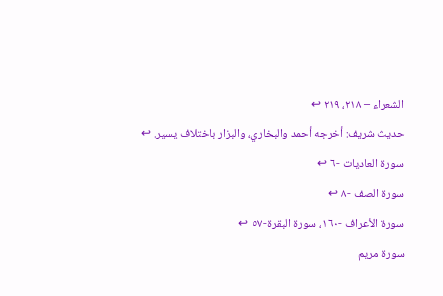الشعراء – ٢١٨، ٢١٩ ↩
حديث شريف: أخرجه أحمد والبخاري، والبزار باختلاف يسير. ↩
سورة العاديات -٦ ↩
سورة الصف -٨ ↩
سورة الأعراف -١٦٠، سورة البقرة-٥٧ ↩
سورة مريم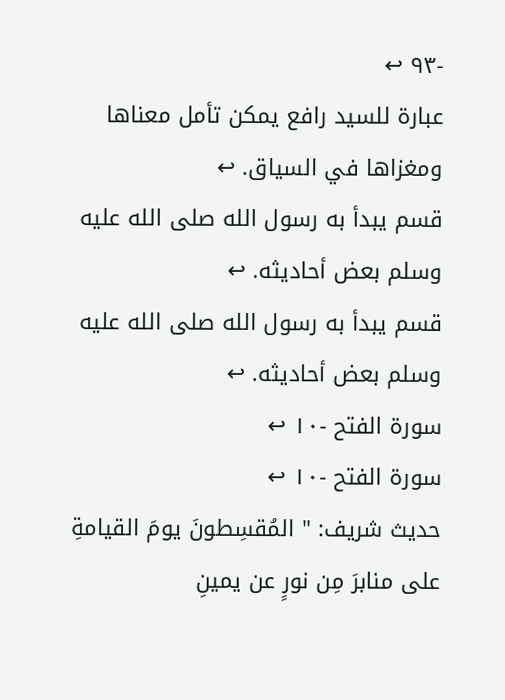-٩٣ ↩
عبارة للسيد رافع يمكن تأمل معناها ومغزاها في السياق. ↩
قسم يبدأ به رسول الله صلى الله عليه وسلم بعض أحاديثه. ↩
قسم يبدأ به رسول الله صلى الله عليه وسلم بعض أحاديثه. ↩
سورة الفتح -١٠ ↩
سورة الفتح -١٠ ↩
حديث شريف: " المُقسِطونَ يومَ القيامةِ على منابرَ مِن نورٍ عن يمينِ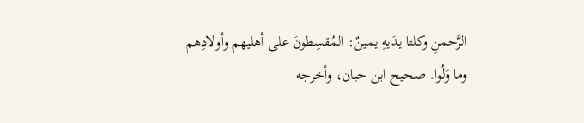الرَّحمنِ وكلتا يدَيهِ يمينٌ: المُقسِطونَ على أهليهم وأولادِهم وما وَلُوا. صحيح ابن حبان، وأخرجه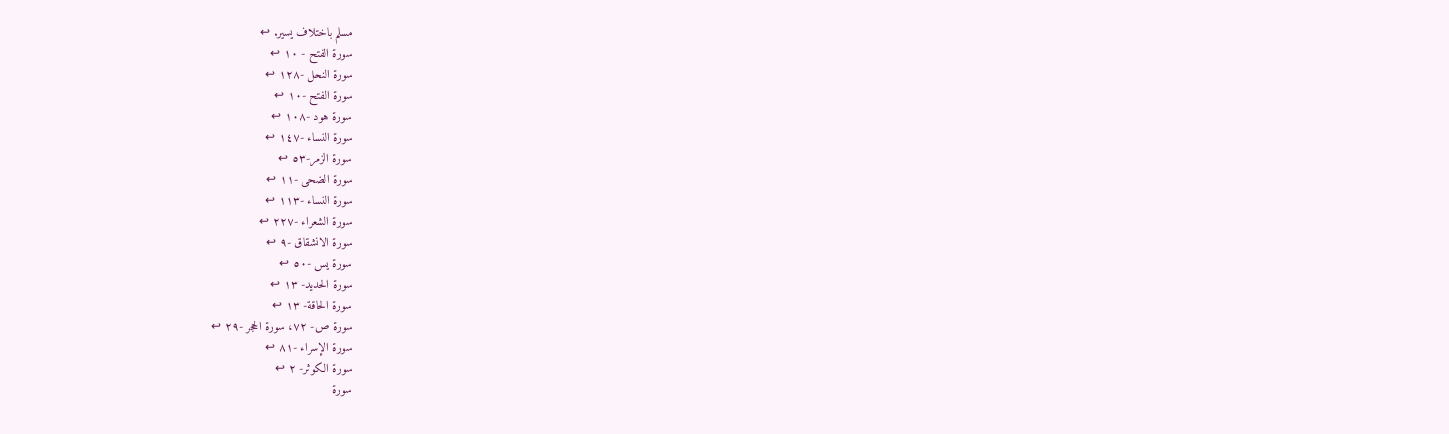مسلم باختلاف يسير. ↩
سورة الفتح - ١٠ ↩
سورة النحل -١٢٨ ↩
سورة الفتح -١٠ ↩
سورة هود -١٠٨ ↩
سورة النساء -١٤٧ ↩
سورة الزمر-٥٣ ↩
سورة الضحى -١١ ↩
سورة النساء -١١٣ ↩
سورة الشعراء -٢٢٧ ↩
سورة الانشقاق -٩ ↩
سورة يس -٥٠ ↩
سورة الحديد- ١٣ ↩
سورة الحاقة- ١٣ ↩
سورة ص- ٧٢، سورة الحجر -٢٩ ↩
سورة الإسراء -٨١ ↩
سورة الكوثر- ٢ ↩
سورة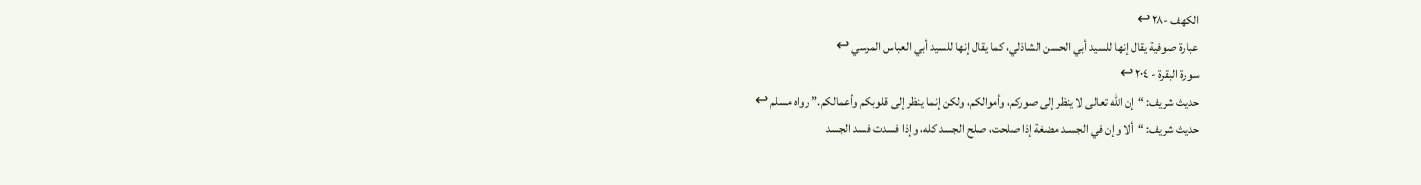الكهف -٢٨ ↩
عبارة صوفية يقال إنها للسيد أبي الحسن الشاذلي، كما يقال إنها للسيد أبي العباس المرسي ↩
سورة البقرة - ٢٠٤ ↩
حديث شريف: “إن الله تعالى لا ينظر إلى صوركم، وأموالكم، ولكن إنما ينظر إلى قلوبكم وأعمالكم.” رواه مسلم ↩
حديث شريف: “ألا وإن في الجسـد مضغة إذا صلحت، صلح الجسد كله، وإذا فسدت فسد الجسد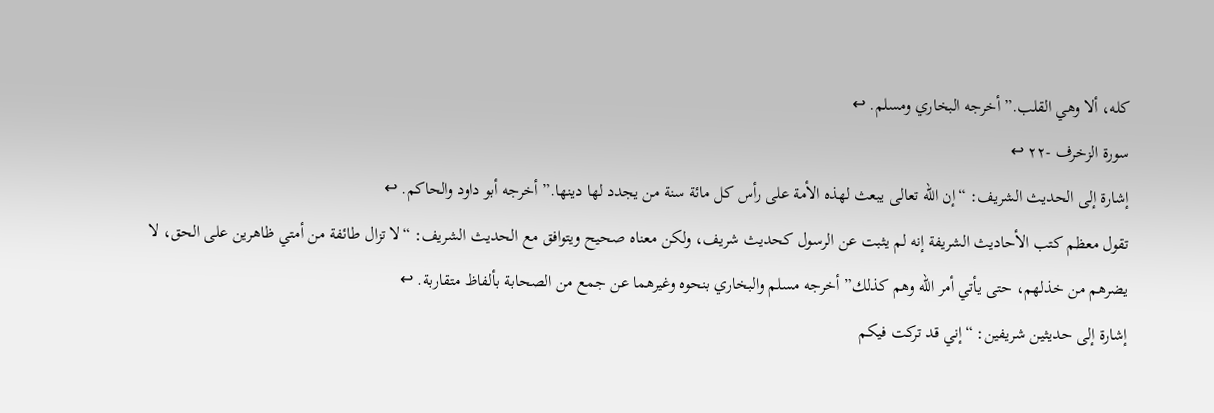كله، ألا وهي القلب.” أخرجه البخاري ومسلم. ↩
سورة الزخرف -٢٢ ↩
إشارة إلى الحديث الشريف: “إن الله تعالى يبعث لهذه الأمة على رأس كل مائة سنة من يجدد لها دينها.” أخرجه أبو داود والحاكم. ↩
تقول معظم كتب الأحاديث الشريفة إنه لم يثبت عن الرسول كحديث شريف، ولكن معناه صحيح ويتوافق مع الحديث الشريف: “لا تزال طائفة من أمتي ظاهرين على الحق، لا يضرهم من خذلهم، حتى يأتي أمر الله وهم كذلك” أخرجه مسلم والبخاري بنحوه وغيرهما عن جمع من الصحابة بألفاظ متقاربة. ↩
إشارة إلى حديثين شريفين: “إني قد تركت فيكم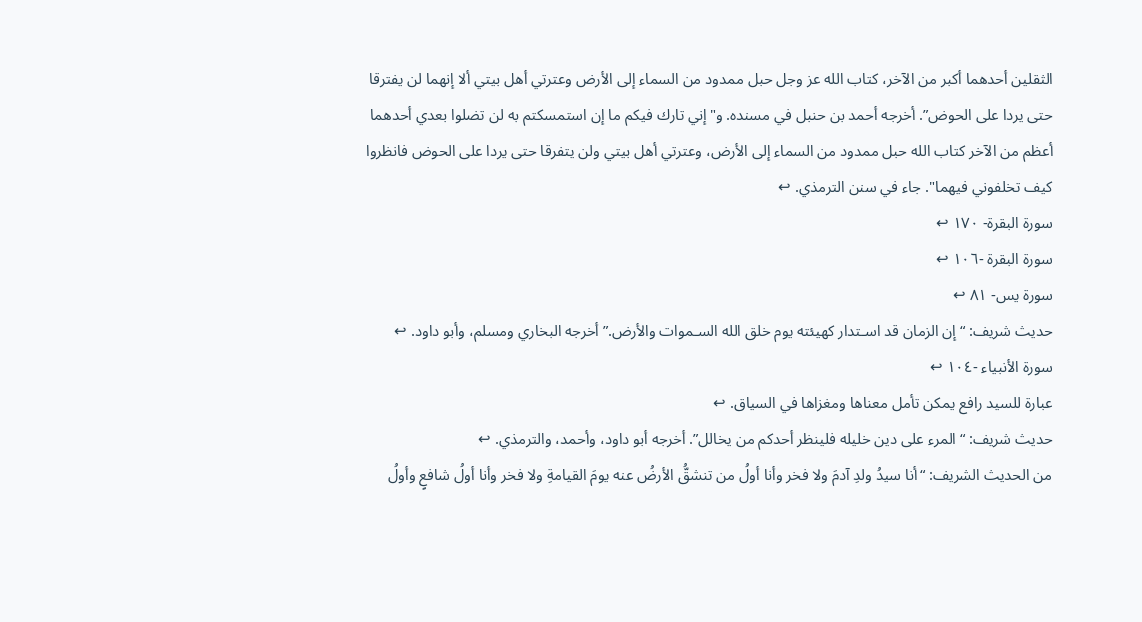الثقلين أحدهما أكبر من الآخر، كتاب الله عز وجل حبل ممدود من السماء إلى الأرض وعترتي أهل بيتي ألا إنهما لن يفترقا حتى يردا على الحوض”. أخرجه أحمد بن حنبل في مسنده. و"إني تارك فيكم ما إن استمسكتم به لن تضلوا بعدي أحدهما أعظم من الآخر كتاب الله حبل ممدود من السماء إلى الأرض، وعترتي أهل بيتي ولن يتفرقا حتى يردا على الحوض فانظروا كيف تخلفوني فيهما". جاء في سنن الترمذي. ↩
سورة البقرة- ١٧٠ ↩
سورة البقرة -١٠٦ ↩
سورة يس- ٨١ ↩
حديث شريف: “إن الزمان قد اسـتدار كهيئته يوم خلق الله السـموات والأرض.” أخرجه البخاري ومسلم، وأبو داود. ↩
سورة الأنبياء -١٠٤ ↩
عبارة للسيد رافع يمكن تأمل معناها ومغزاها في السياق. ↩
حديث شريف: “المرء على دين خليله فلينظر أحدكم من يخالل”. أخرجه أبو داود، وأحمد، والترمذي. ↩
من الحديث الشريف: “أنا سيدُ ولدِ آدمَ ولا فخر وأنا أولُ من تنشقُّ الأرضُ عنه يومَ القيامةِ ولا فخر وأنا أولُ شافعٍ وأولُ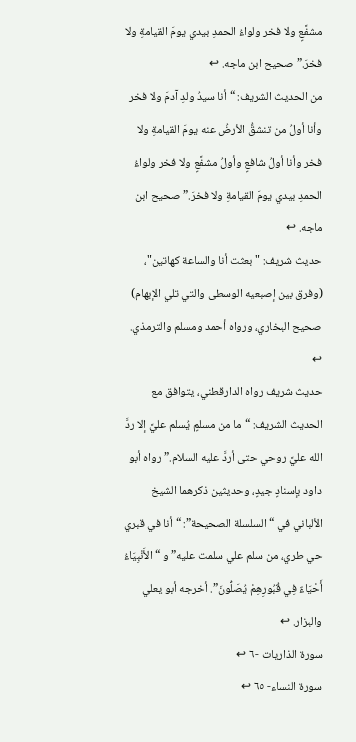مشفَّعٍ ولا فخر ولواءُ الحمدِ بيدي يومَ القيامةِ ولا فخرَ.” صحيح ابن ماجه. ↩
من الحديث الشريف: “أنا سيدُ ولدِ آدمَ ولا فخر وأنا أولُ من تنشقُّ الأرضُ عنه يومَ القيامةِ ولا فخر وأنا أولُ شافعٍ وأولُ مشفَّعٍ ولا فخر ولواءُ الحمدِ بيدي يومَ القيامةِ ولا فخرَ.” صحيح ابن ماجه. ↩
حديث شريف: " بعثت أنا والساعة كهاتين"، (وفرق بين إصبعيه الوسطى والتي تلي الإبهام) صحيح البخاري، ورواه أحمد ومسلم والترمذي. ↩
حديث شريف رواه الدارقطني، يتوافق مع الحديث الشريف: “ما من مسلمٍ يُسلم عليَّ إلا ردَّ الله عليَّ روحي حتى أردَّ عليه السلام.” رواه أبو داود بإسنادٍ جيدٍ، وحديثين ذكرهما الشيخ الألباني في “السلسلة الصحيحة”: “أنا في قبري حي طري، من سلم علي سلمت عليه” و “الأَنْبِيَاءُ أَحْيَاءٌ فِي قُبُورِهِمْ يُصَلُّونَ”. أخرجه أبو يعلي والبزار. ↩
سورة الذاريات -٦ ↩
سورة النساء- ٦٥ ↩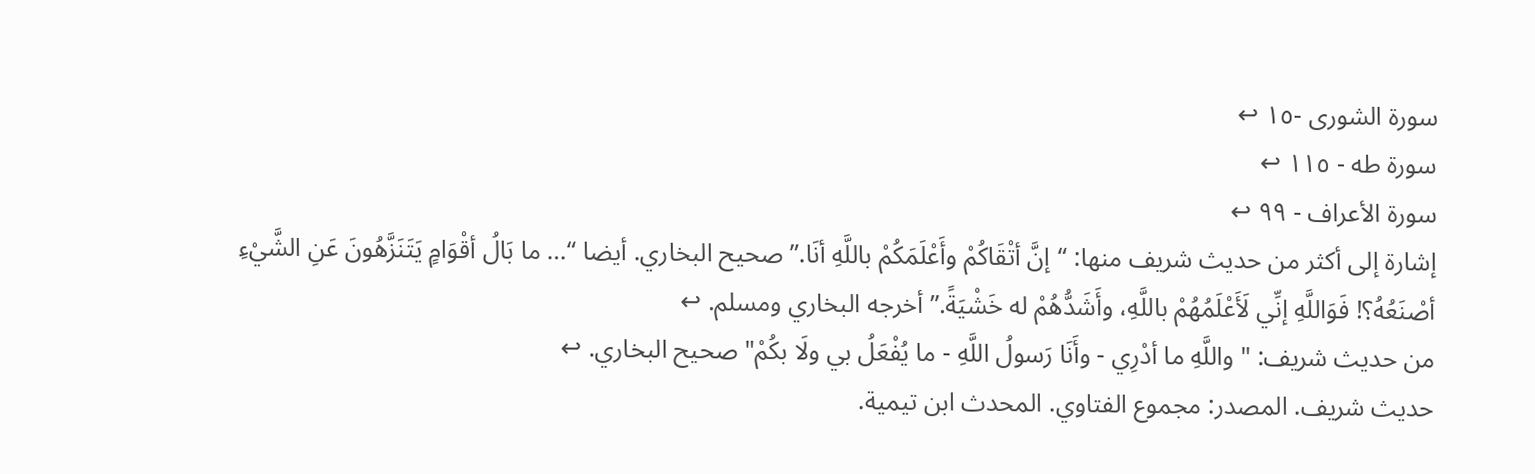سورة الشورى -١٥ ↩
سورة طه - ١١٥ ↩
سورة الأعراف - ٩٩ ↩
إشارة إلى أكثر من حديث شريف منها: “إنَّ أتْقَاكُمْ وأَعْلَمَكُمْ باللَّهِ أنَا.” صحيح البخاري. أيضا “… ما بَالُ أقْوَامٍ يَتَنَزَّهُونَ عَنِ الشَّيْءِ أصْنَعُهُ؟! فَوَاللَّهِ إنِّي لَأَعْلَمُهُمْ باللَّهِ، وأَشَدُّهُمْ له خَشْيَةً.” أخرجه البخاري ومسلم. ↩
من حديث شريف: " واللَّهِ ما أدْرِي - وأَنَا رَسولُ اللَّهِ - ما يُفْعَلُ بي ولَا بكُمْ" صحيح البخاري. ↩
حديث شريف. المصدر: مجموع الفتاوي. المحدث ابن تيمية.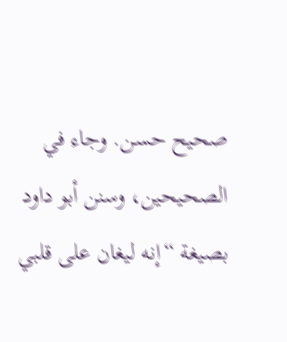صحيح حسن. وجاء في الصحيحين، وسنن أبو داود بصيغة “إنه ليغان على قلبي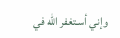وإني أسـتغفر الله في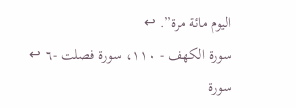اليوم مائة مرة”. ↩
سورة الكهف - ١١٠، سورة فصلت -٦ ↩
سورة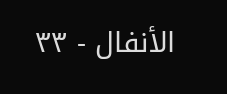الأنفال - ٣٣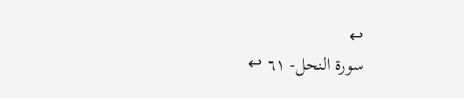↩
سورة النحل- ٦١ ↩